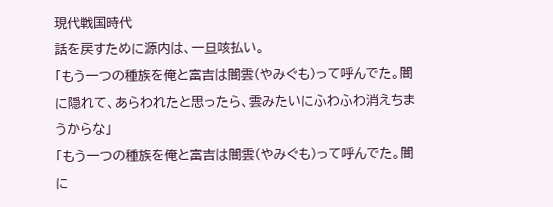現代戦国時代
話を戻すために源内は、一旦咳払い。
「もう一つの種族を俺と富吉は闇雲(やみぐも)って呼んでた。闇に隠れて、あらわれたと思ったら、雲みたいにふわふわ消えちまうからな」
「もう一つの種族を俺と富吉は闇雲(やみぐも)って呼んでた。闇に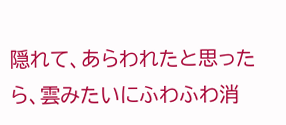隠れて、あらわれたと思ったら、雲みたいにふわふわ消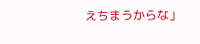えちまうからな」